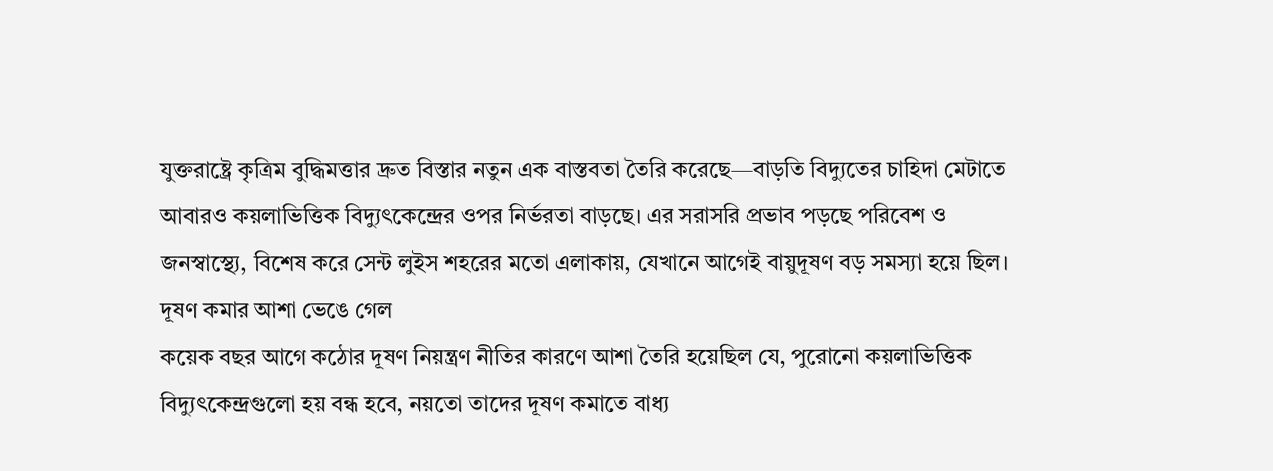যুক্তরাষ্ট্রে কৃত্রিম বুদ্ধিমত্তার দ্রুত বিস্তার নতুন এক বাস্তবতা তৈরি করেছে—বাড়তি বিদ্যুতের চাহিদা মেটাতে আবারও কয়লাভিত্তিক বিদ্যুৎকেন্দ্রের ওপর নির্ভরতা বাড়ছে। এর সরাসরি প্রভাব পড়ছে পরিবেশ ও জনস্বাস্থ্যে, বিশেষ করে সেন্ট লুইস শহরের মতো এলাকায়, যেখানে আগেই বায়ুদূষণ বড় সমস্যা হয়ে ছিল।
দূষণ কমার আশা ভেঙে গেল
কয়েক বছর আগে কঠোর দূষণ নিয়ন্ত্রণ নীতির কারণে আশা তৈরি হয়েছিল যে, পুরোনো কয়লাভিত্তিক বিদ্যুৎকেন্দ্রগুলো হয় বন্ধ হবে, নয়তো তাদের দূষণ কমাতে বাধ্য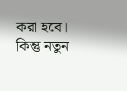করা হবে। কিন্তু নতুন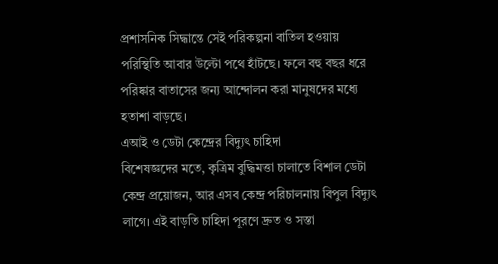প্রশাসনিক সিদ্ধান্তে সেই পরিকল্পনা বাতিল হওয়ায় পরিস্থিতি আবার উল্টো পথে হাঁটছে। ফলে বহু বছর ধরে পরিষ্কার বাতাসের জন্য আন্দোলন করা মানুষদের মধ্যে হতাশা বাড়ছে।
এআই ও ডেটা কেন্দ্রের বিদ্যুৎ চাহিদা
বিশেষজ্ঞদের মতে, কৃত্রিম বুদ্ধিমত্তা চালাতে বিশাল ডেটা কেন্দ্র প্রয়োজন, আর এসব কেন্দ্র পরিচালনায় বিপুল বিদ্যুৎ লাগে। এই বাড়তি চাহিদা পূরণে দ্রুত ও সস্তা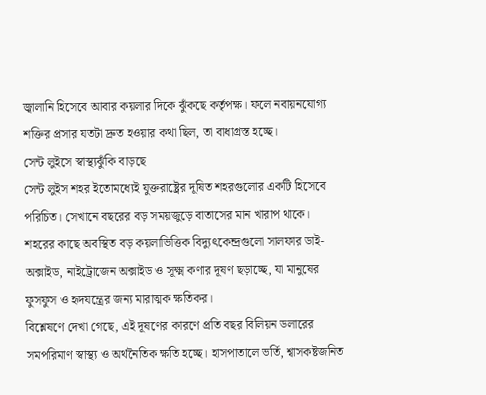জ্বালানি হিসেবে আবার কয়লার দিকে ঝুঁকছে কর্তৃপক্ষ। ফলে নবায়নযোগ্য শক্তির প্রসার যতটা দ্রুত হওয়ার কথা ছিল, তা বাধাগ্রস্ত হচ্ছে।
সেন্ট লুইসে স্বাস্থ্যঝুঁকি বাড়ছে
সেন্ট লুইস শহর ইতোমধ্যেই যুক্তরাষ্ট্রের দূষিত শহরগুলোর একটি হিসেবে পরিচিত। সেখানে বছরের বড় সময়জুড়ে বাতাসের মান খারাপ থাকে। শহরের কাছে অবস্থিত বড় কয়লাভিত্তিক বিদ্যুৎকেন্দ্রগুলো সালফার ডাই-অক্সাইড, নাইট্রোজেন অক্সাইড ও সূক্ষ্ম কণার দূষণ ছড়াচ্ছে, যা মানুষের ফুসফুস ও হৃদযন্ত্রের জন্য মারাত্মক ক্ষতিকর।
বিশ্লেষণে দেখা গেছে, এই দূষণের কারণে প্রতি বছর বিলিয়ন ডলারের সমপরিমাণ স্বাস্থ্য ও অর্থনৈতিক ক্ষতি হচ্ছে। হাসপাতালে ভর্তি, শ্বাসকষ্টজনিত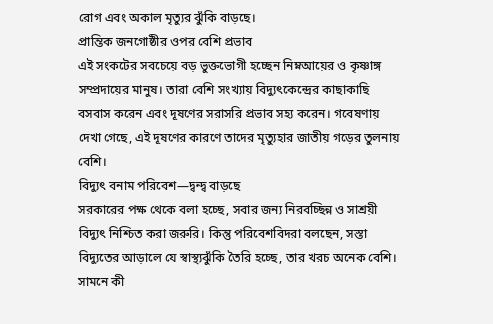রোগ এবং অকাল মৃত্যুর ঝুঁকি বাড়ছে।
প্রান্তিক জনগোষ্ঠীর ওপর বেশি প্রভাব
এই সংকটের সবচেয়ে বড় ভুক্তভোগী হচ্ছেন নিম্নআয়ের ও কৃষ্ণাঙ্গ সম্প্রদায়ের মানুষ। তারা বেশি সংখ্যায় বিদ্যুৎকেন্দ্রের কাছাকাছি বসবাস করেন এবং দূষণের সরাসরি প্রভাব সহ্য করেন। গবেষণায় দেখা গেছে, এই দূষণের কারণে তাদের মৃত্যুহার জাতীয় গড়ের তুলনায় বেশি।
বিদ্যুৎ বনাম পরিবেশ—দ্বন্দ্ব বাড়ছে
সরকারের পক্ষ থেকে বলা হচ্ছে, সবার জন্য নিরবচ্ছিন্ন ও সাশ্রয়ী বিদ্যুৎ নিশ্চিত করা জরুরি। কিন্তু পরিবেশবিদরা বলছেন, সস্তা বিদ্যুতের আড়ালে যে স্বাস্থ্যঝুঁকি তৈরি হচ্ছে, তার খরচ অনেক বেশি।
সামনে কী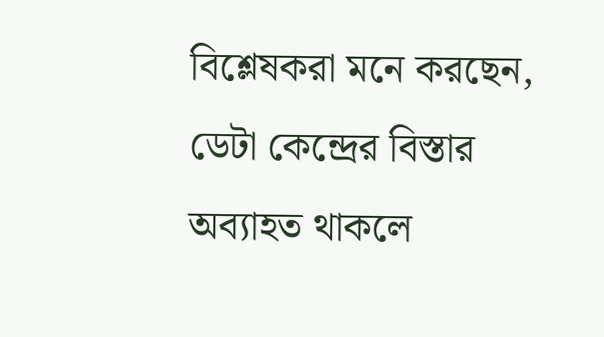বিশ্লেষকরা মনে করছেন, ডেটা কেন্দ্রের বিস্তার অব্যাহত থাকলে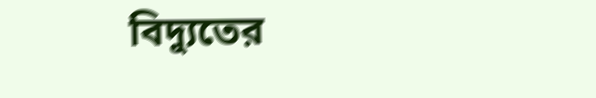বিদ্যুতের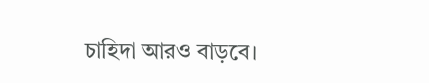চাহিদা আরও বাড়বে।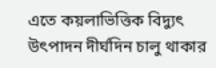এতে কয়লাভিত্তিক বিদ্যুৎ উৎপাদন দীর্ঘদিন চালু থাকার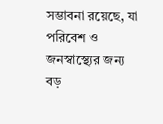সম্ভাবনা রয়েছে, যা পরিবেশ ও জনস্বাস্থ্যের জন্য বড়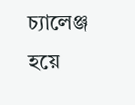চ্যালেঞ্জ হয়ে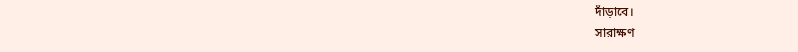দাঁড়াবে।
সারাক্ষণ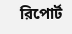রিপোর্ট